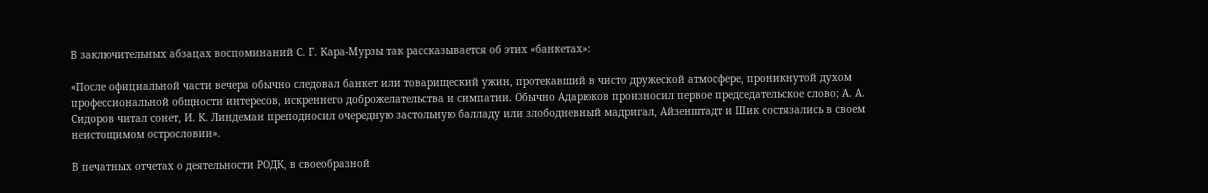В заключительных абзацах воспоминаний С. Г. Кара-Мурзы так рассказывается об этих «банкетах»:

«После официальной части вечера обычно следовал банкет или товарищеский ужин, протекавший в чисто дружеской атмосфере, проникнутой духом профессиональной общности интересов, искреннего доброжелательства и симпатии. Обычно Адарюков произносил первое председательское слово; А. А. Сидоров читал сонет, И. К. Линдеман преподносил очередную застольную балладу или злободневный мадригал, Айзенштадт и Шик состязались в своем неистощимом острословии».

В печатных отчетах о деятельности РОДК, в своеобразной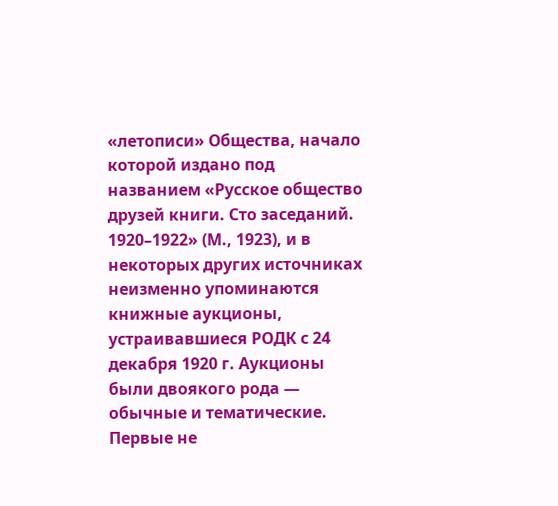«летописи» Общества, начало которой издано под названием «Русское общество друзей книги. Сто заседаний. 1920–1922» (М., 1923), и в некоторых других источниках неизменно упоминаются книжные аукционы, устраивавшиеся РОДК с 24 декабря 1920 г. Аукционы были двоякого рода — обычные и тематические. Первые не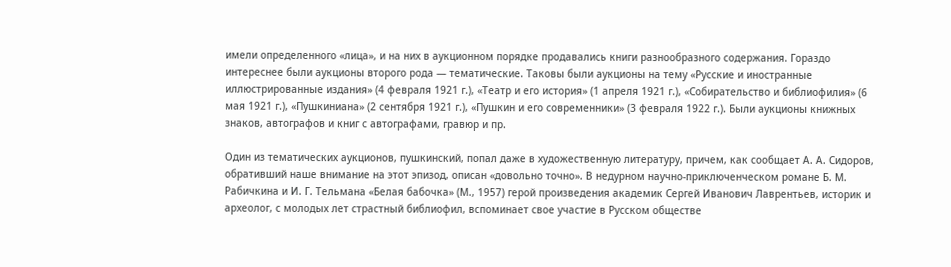имели определенного «лица», и на них в аукционном порядке продавались книги разнообразного содержания. Гораздо интереснее были аукционы второго рода — тематические. Таковы были аукционы на тему «Русские и иностранные иллюстрированные издания» (4 февраля 1921 г.), «Театр и его история» (1 апреля 1921 г.), «Собирательство и библиофилия» (6 мая 1921 г.), «Пушкиниана» (2 сентября 1921 г.), «Пушкин и его современники» (3 февраля 1922 г.). Были аукционы книжных знаков, автографов и книг с автографами, гравюр и пр.

Один из тематических аукционов, пушкинский, попал даже в художественную литературу, причем, как сообщает А. А. Сидоров, обративший наше внимание на этот эпизод, описан «довольно точно». В недурном научно-приключенческом романе Б. М. Рабичкина и И. Г. Тельмана «Белая бабочка» (М., 1957) герой произведения академик Сергей Иванович Лаврентьев, историк и археолог, с молодых лет страстный библиофил, вспоминает свое участие в Русском обществе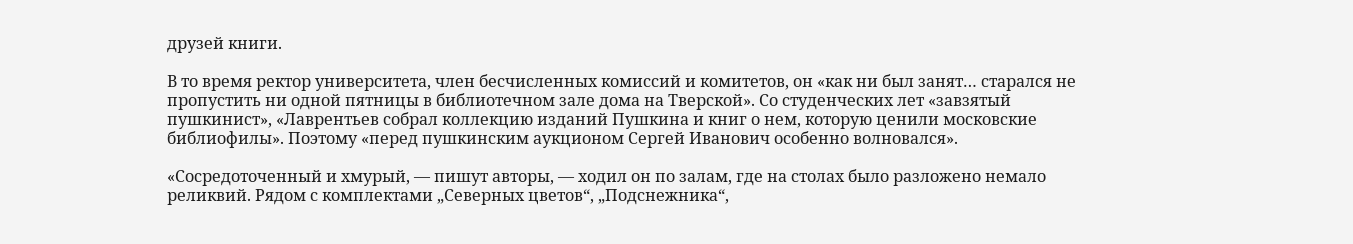друзей книги.

В то время ректор университета, член бесчисленных комиссий и комитетов, он «как ни был занят… старался не пропустить ни одной пятницы в библиотечном зале дома на Тверской». Со студенческих лет «завзятый пушкинист», «Лаврентьев собрал коллекцию изданий Пушкина и книг о нем, которую ценили московские библиофилы». Поэтому «перед пушкинским аукционом Сергей Иванович особенно волновался».

«Сосредоточенный и хмурый, — пишут авторы, — ходил он по залам, где на столах было разложено немало реликвий. Рядом с комплектами „Северных цветов“, „Подснежника“,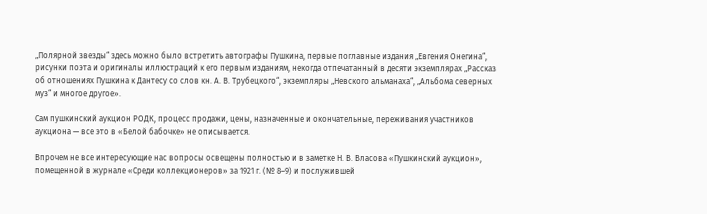„Полярной звезды“ здесь можно было встретить автографы Пушкина, первые поглавные издания „Евгения Онегина“, рисунки поэта и оригиналы иллюстраций к его первым изданиям, некогда отпечатанный в десяти экземплярах „Рассказ об отношениях Пушкина к Дантесу со слов кн. А. В. Трубецкого“, экземпляры „Невского альманаха“, „Альбома северных муз“ и многое другое».

Сам пушкинский аукцион РОДК, процесс продажи, цены, назначенные и окончательные, переживания участников аукциона — все это в «Белой бабочке» не описывается.

Впрочем не все интересующие нас вопросы освещены полностью и в заметке Н. В. Власова «Пушкинский аукцион», помещенной в журнале «Среди коллекционеров» за 1921 г. (№ 8–9) и послужившей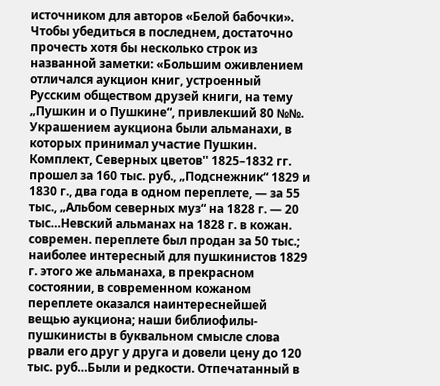источником для авторов «Белой бабочки». Чтобы убедиться в последнем, достаточно прочесть хотя бы несколько строк из названной заметки: «Большим оживлением отличался аукцион книг, устроенный Русским обществом друзей книги, на тему „Пушкин и о Пушкине“, привлекший 80 №№. Украшением аукциона были альманахи, в которых принимал участие Пушкин. Комплект, Северных цветов'' 1825–1832 гг. прошел за 160 тыс. руб., „Подснежник“ 1829 и 1830 г., два года в одном переплете, — за 55 тыс., „Альбом северных муз“ на 1828 г. — 20 тыс…Невский альманах на 1828 г. в кожан. современ. переплете был продан за 50 тыс.; наиболее интересный для пушкинистов 1829 г. этого же альманаха, в прекрасном состоянии, в современном кожаном переплете оказался наинтереснейшей вещью аукциона; наши библиофилы-пушкинисты в буквальном смысле слова рвали его друг у друга и довели цену до 120 тыс. руб…Были и редкости. Отпечатанный в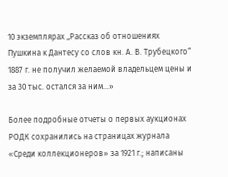10 экземплярах „Рассказ об отношениях Пушкина к Дантесу со слов кн. А. В. Трубецкого“ 1887 г. не получил желаемой владельцем цены и за 30 тыс. остался за ним…»

Более подробные отчеты о первых аукционах РОДК сохранились на страницах журнала «Среди коллекционеров» за 1921 г.; написаны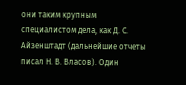они таким крупным специалистом дела, как Д. С. Айзенштадт (дальнейшие отчеты писал Н. В. Власов). Один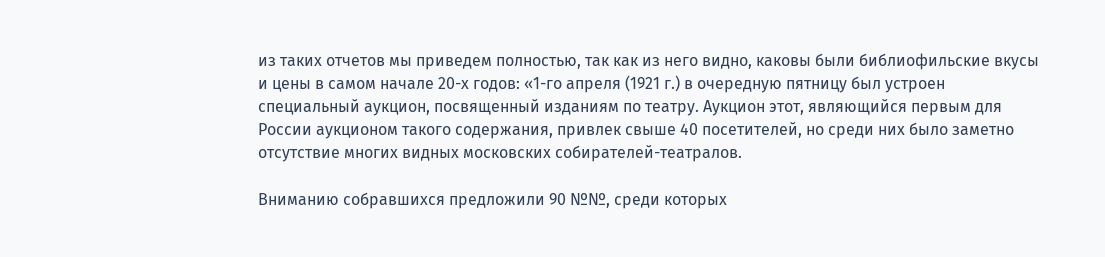из таких отчетов мы приведем полностью, так как из него видно, каковы были библиофильские вкусы и цены в самом начале 20-х годов: «1-го апреля (1921 г.) в очередную пятницу был устроен специальный аукцион, посвященный изданиям по театру. Аукцион этот, являющийся первым для России аукционом такого содержания, привлек свыше 40 посетителей, но среди них было заметно отсутствие многих видных московских собирателей-театралов.

Вниманию собравшихся предложили 90 №№, среди которых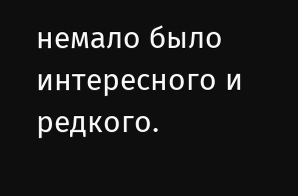немало было интересного и редкого.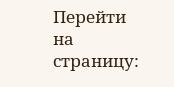Перейти на страницу: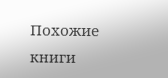Похожие книги